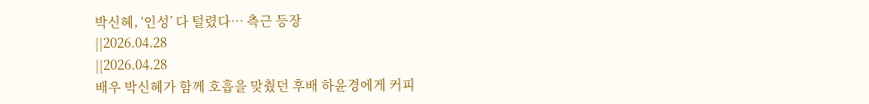박신혜, ‘인성’ 다 털렸다… 측근 등장
||2026.04.28
||2026.04.28
배우 박신혜가 함께 호흡을 맞췄던 후배 하윤경에게 커피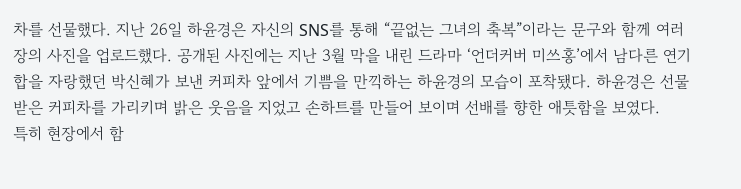차를 선물했다. 지난 26일 하윤경은 자신의 SNS를 통해 “끝없는 그녀의 축복”이라는 문구와 함께 여러 장의 사진을 업로드했다. 공개된 사진에는 지난 3월 막을 내린 드라마 ‘언더커버 미쓰홍’에서 남다른 연기 합을 자랑했던 박신혜가 보낸 커피차 앞에서 기쁨을 만끽하는 하윤경의 모습이 포착됐다. 하윤경은 선물 받은 커피차를 가리키며 밝은 웃음을 지었고 손하트를 만들어 보이며 선배를 향한 애틋함을 보였다.
특히 현장에서 함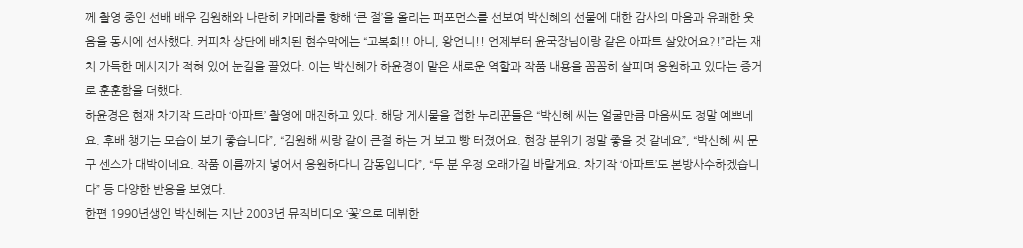께 촬영 중인 선배 배우 김원해와 나란히 카메라를 향해 ‘큰 절’을 올리는 퍼포먼스를 선보여 박신혜의 선물에 대한 감사의 마음과 유쾌한 웃음을 동시에 선사했다. 커피차 상단에 배치된 현수막에는 “고복희!! 아니, 왕언니!! 언제부터 윤국장님이랑 같은 아파트 살았어요?!”라는 재치 가득한 메시지가 적혀 있어 눈길을 끌었다. 이는 박신혜가 하윤경이 맡은 새로운 역할과 작품 내용을 꼼꼼히 살피며 응원하고 있다는 증거로 훈훈함을 더했다.
하윤경은 현재 차기작 드라마 ‘아파트’ 촬영에 매진하고 있다. 해당 게시물을 접한 누리꾼들은 “박신혜 씨는 얼굴만큼 마음씨도 정말 예쁘네요. 후배 챙기는 모습이 보기 좋습니다”, “김원해 씨랑 같이 큰절 하는 거 보고 빵 터졌어요. 현장 분위기 정말 좋을 것 같네요”, “박신혜 씨 문구 센스가 대박이네요. 작품 이름까지 넣어서 응원하다니 감동입니다”, “두 분 우정 오래가길 바랄게요. 차기작 ‘아파트’도 본방사수하겠습니다” 등 다양한 반응을 보였다.
한편 1990년생인 박신혜는 지난 2003년 뮤직비디오 ‘꽃’으로 데뷔한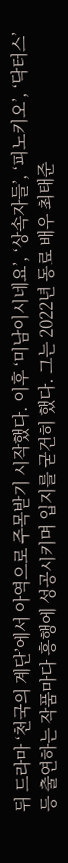뒤 드라마 ‘천국의 계단’에서 아역으로 주목받기 시작했다. 이후 ‘미남이시네요’, ‘상속자들’, ‘피노키오’, ‘닥터스’ 등 출연하는 작품마다 흥행에 성공시키며 입지를 굳건히 했다. 그는 2022년 동료 배우 최태준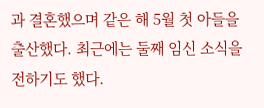과 결혼했으며 같은 해 5월 첫 아들을 출산했다. 최근에는 둘째 임신 소식을 전하기도 했다.